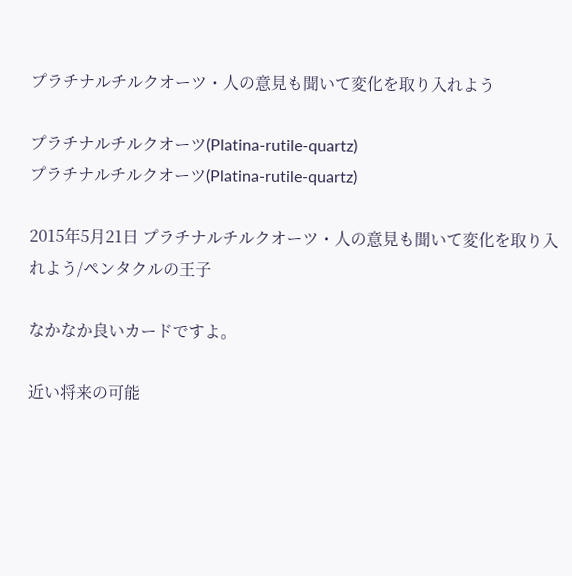プラチナルチルクオーツ・人の意見も聞いて変化を取り入れよう

プラチナルチルクオーツ(Platina-rutile-quartz)
プラチナルチルクオーツ(Platina-rutile-quartz)

2015年5月21日 プラチナルチルクオーツ・人の意見も聞いて変化を取り入れよう/ペンタクルの王子

なかなか良いカードですよ。

近い将来の可能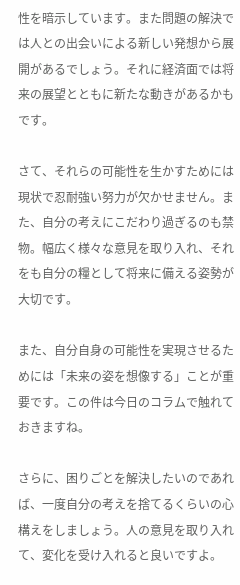性を暗示しています。また問題の解決では人との出会いによる新しい発想から展開があるでしょう。それに経済面では将来の展望とともに新たな動きがあるかもです。

さて、それらの可能性を生かすためには現状で忍耐強い努力が欠かせません。また、自分の考えにこだわり過ぎるのも禁物。幅広く様々な意見を取り入れ、それをも自分の糧として将来に備える姿勢が大切です。

また、自分自身の可能性を実現させるためには「未来の姿を想像する」ことが重要です。この件は今日のコラムで触れておきますね。

さらに、困りごとを解決したいのであれば、一度自分の考えを捨てるくらいの心構えをしましょう。人の意見を取り入れて、変化を受け入れると良いですよ。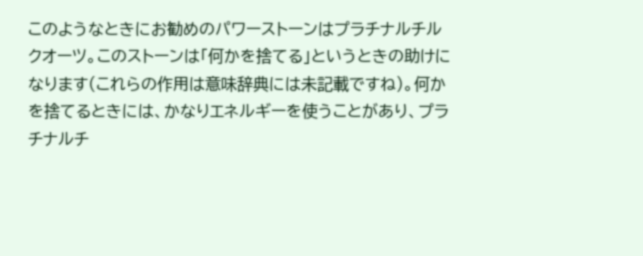このようなときにお勧めのパワーストーンはプラチナルチルクオーツ。このストーンは「何かを捨てる」というときの助けになります(これらの作用は意味辞典には未記載ですね)。何かを捨てるときには、かなりエネルギーを使うことがあり、プラチナルチ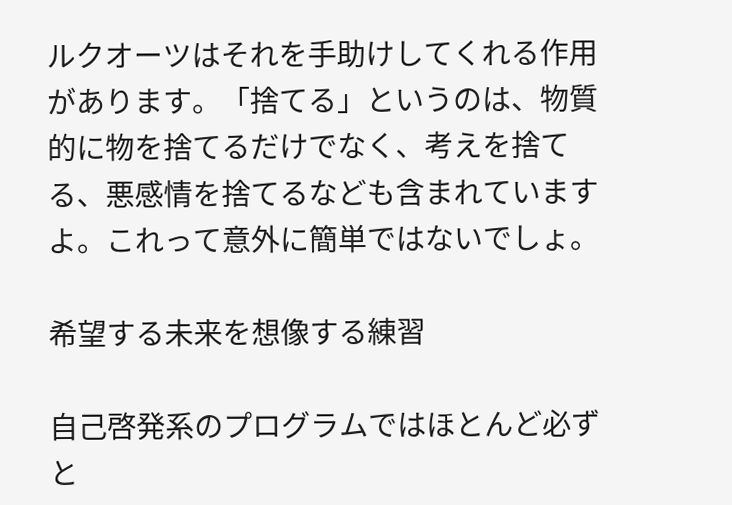ルクオーツはそれを手助けしてくれる作用があります。「捨てる」というのは、物質的に物を捨てるだけでなく、考えを捨てる、悪感情を捨てるなども含まれていますよ。これって意外に簡単ではないでしょ。

希望する未来を想像する練習

自己啓発系のプログラムではほとんど必ずと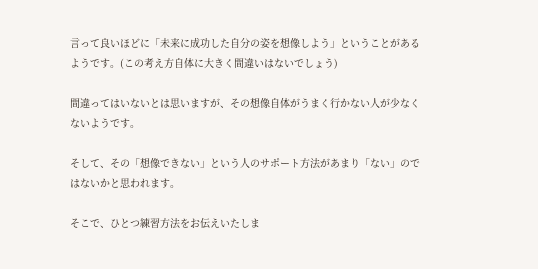言って良いほどに「未来に成功した自分の姿を想像しよう」ということがあるようです。(この考え方自体に大きく間違いはないでしょう)

間違ってはいないとは思いますが、その想像自体がうまく行かない人が少なくないようです。

そして、その「想像できない」という人のサポート方法があまり「ない」のではないかと思われます。

そこで、ひとつ練習方法をお伝えいたしま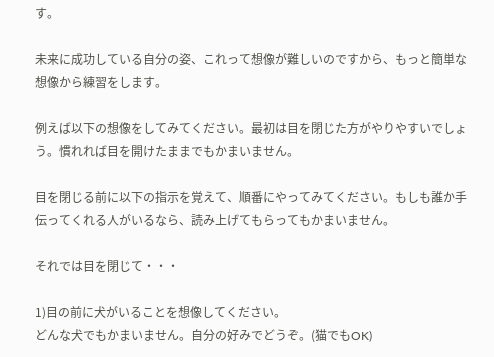す。

未来に成功している自分の姿、これって想像が難しいのですから、もっと簡単な想像から練習をします。

例えば以下の想像をしてみてください。最初は目を閉じた方がやりやすいでしょう。慣れれば目を開けたままでもかまいません。

目を閉じる前に以下の指示を覚えて、順番にやってみてください。もしも誰か手伝ってくれる人がいるなら、読み上げてもらってもかまいません。

それでは目を閉じて・・・

1)目の前に犬がいることを想像してください。
どんな犬でもかまいません。自分の好みでどうぞ。(猫でもOK)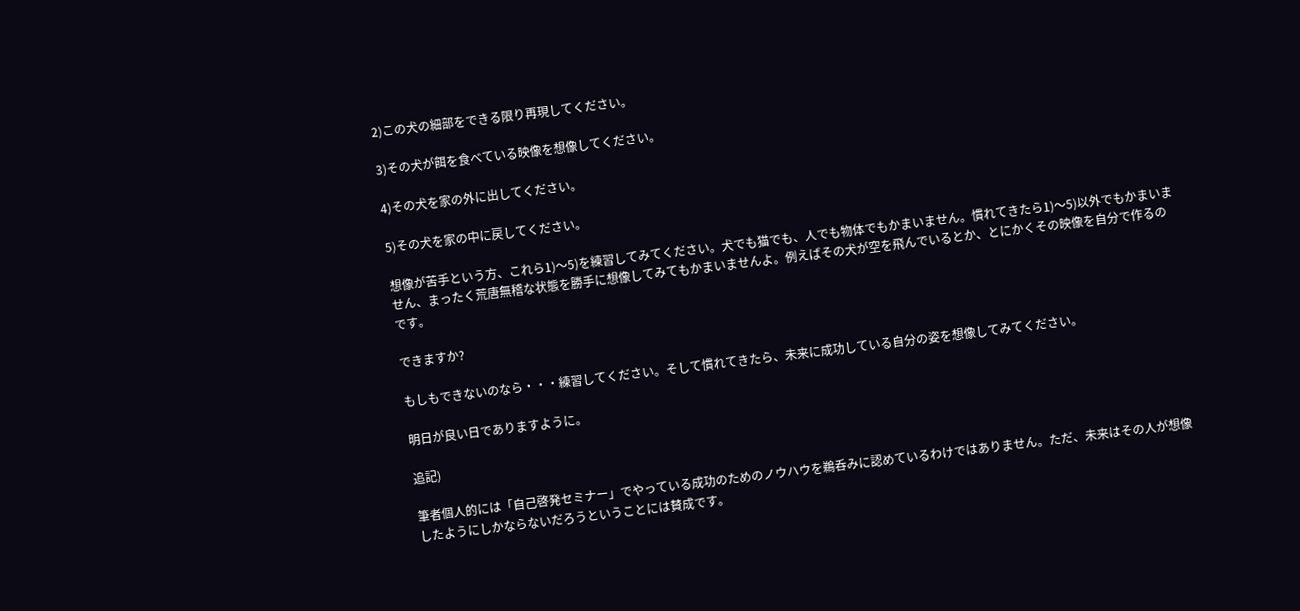2)この犬の細部をできる限り再現してください。

3)その犬が餌を食べている映像を想像してください。

4)その犬を家の外に出してください。

5)その犬を家の中に戻してください。

想像が苦手という方、これら1)〜5)を練習してみてください。犬でも猫でも、人でも物体でもかまいません。慣れてきたら1)〜5)以外でもかまいません、まったく荒唐無稽な状態を勝手に想像してみてもかまいませんよ。例えばその犬が空を飛んでいるとか、とにかくその映像を自分で作るのです。

できますか?

もしもできないのなら・・・練習してください。そして慣れてきたら、未来に成功している自分の姿を想像してみてください。

明日が良い日でありますように。

追記)

筆者個人的には「自己啓発セミナー」でやっている成功のためのノウハウを鵜呑みに認めているわけではありません。ただ、未来はその人が想像したようにしかならないだろうということには賛成です。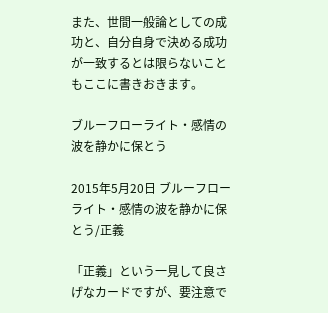また、世間一般論としての成功と、自分自身で決める成功が一致するとは限らないこともここに書きおきます。

ブルーフローライト・感情の波を静かに保とう

2015年5月20日 ブルーフローライト・感情の波を静かに保とう/正義

「正義」という一見して良さげなカードですが、要注意で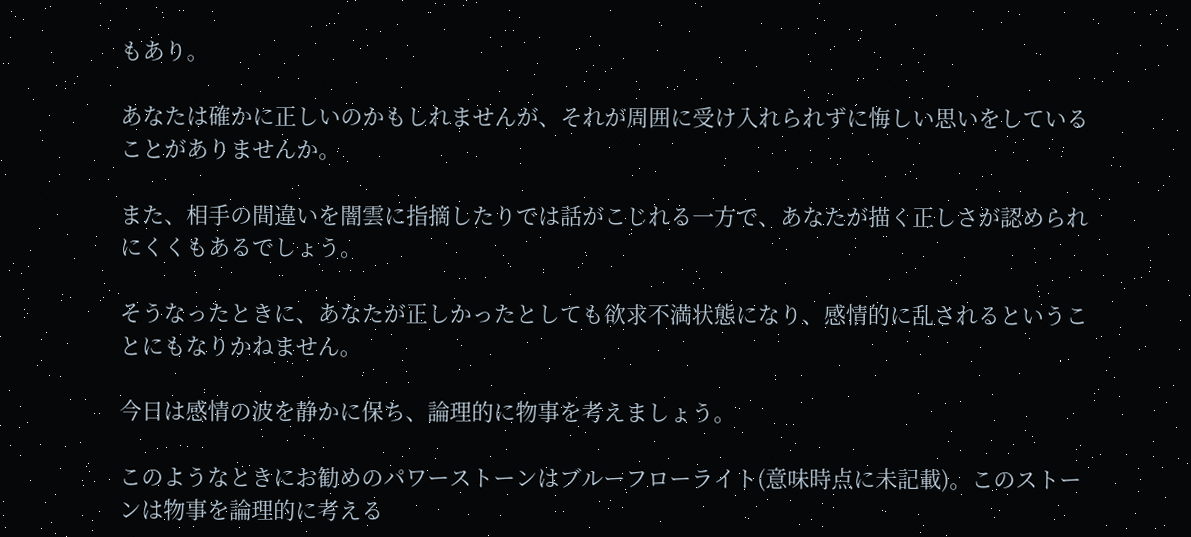もあり。

あなたは確かに正しいのかもしれませんが、それが周囲に受け入れられずに悔しい思いをしていることがありませんか。

また、相手の間違いを闇雲に指摘したりでは話がこじれる一方で、あなたが描く正しさが認められにくくもあるでしょう。

そうなったときに、あなたが正しかったとしても欲求不満状態になり、感情的に乱されるということにもなりかねません。

今日は感情の波を静かに保ち、論理的に物事を考えましょう。

このようなときにお勧めのパワーストーンはブルーフローライト(意味時点に未記載)。このストーンは物事を論理的に考える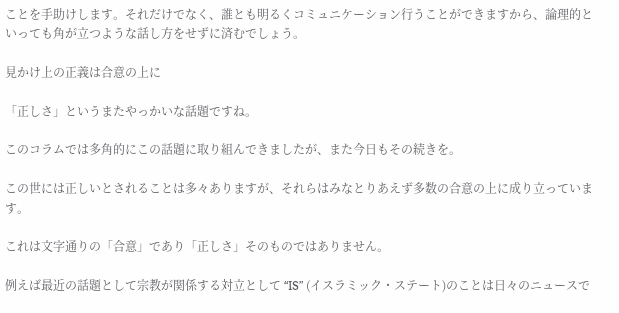ことを手助けします。それだけでなく、誰とも明るくコミュニケーション行うことができますから、論理的といっても角が立つような話し方をせずに済むでしょう。

見かけ上の正義は合意の上に

「正しさ」というまたやっかいな話題ですね。

このコラムでは多角的にこの話題に取り組んできましたが、また今日もその続きを。

この世には正しいとされることは多々ありますが、それらはみなとりあえず多数の合意の上に成り立っています。

これは文字通りの「合意」であり「正しさ」そのものではありません。

例えば最近の話題として宗教が関係する対立として “IS” (イスラミック・ステート)のことは日々のニュースで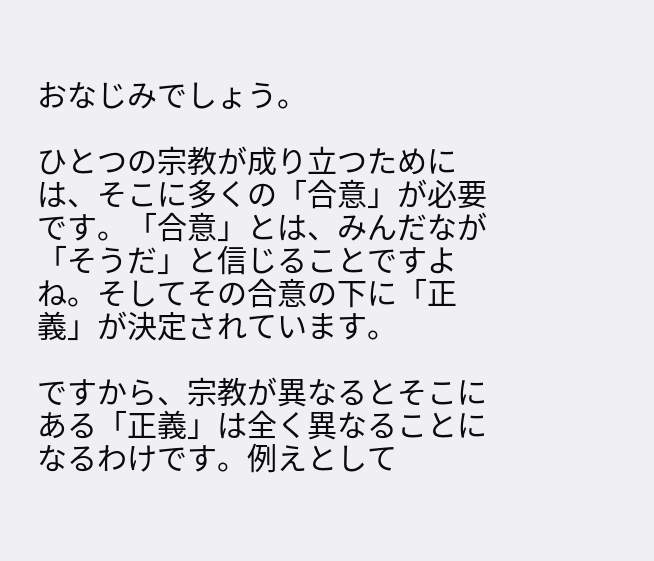おなじみでしょう。

ひとつの宗教が成り立つためには、そこに多くの「合意」が必要です。「合意」とは、みんだなが「そうだ」と信じることですよね。そしてその合意の下に「正義」が決定されています。

ですから、宗教が異なるとそこにある「正義」は全く異なることになるわけです。例えとして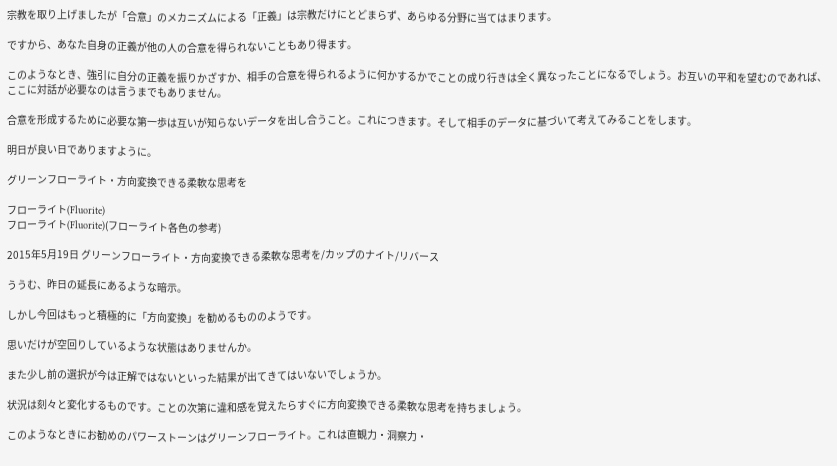宗教を取り上げましたが「合意」のメカニズムによる「正義」は宗教だけにとどまらず、あらゆる分野に当てはまります。

ですから、あなた自身の正義が他の人の合意を得られないこともあり得ます。

このようなとき、強引に自分の正義を振りかざすか、相手の合意を得られるように何かするかでことの成り行きは全く異なったことになるでしょう。お互いの平和を望むのであれば、ここに対話が必要なのは言うまでもありません。

合意を形成するために必要な第一歩は互いが知らないデータを出し合うこと。これにつきます。そして相手のデータに基づいて考えてみることをします。

明日が良い日でありますように。

グリーンフローライト・方向変換できる柔軟な思考を

フローライト(Fluorite)
フローライト(Fluorite)(フローライト各色の参考)

2015年5月19日 グリーンフローライト・方向変換できる柔軟な思考を/カップのナイト/リバース

ううむ、昨日の延長にあるような暗示。

しかし今回はもっと積極的に「方向変換」を勧めるもののようです。

思いだけが空回りしているような状態はありませんか。

また少し前の選択が今は正解ではないといった結果が出てきてはいないでしょうか。

状況は刻々と変化するものです。ことの次第に違和感を覚えたらすぐに方向変換できる柔軟な思考を持ちましょう。

このようなときにお勧めのパワーストーンはグリーンフローライト。これは直観力・洞察力・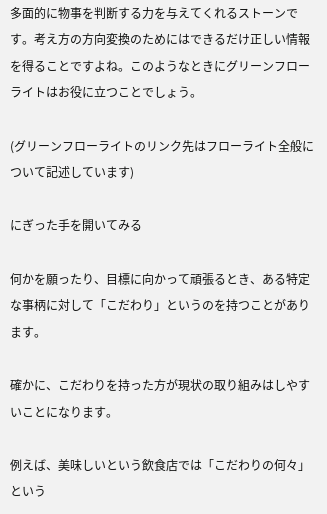多面的に物事を判断する力を与えてくれるストーンです。考え方の方向変換のためにはできるだけ正しい情報を得ることですよね。このようなときにグリーンフローライトはお役に立つことでしょう。

(グリーンフローライトのリンク先はフローライト全般について記述しています)

にぎった手を開いてみる

何かを願ったり、目標に向かって頑張るとき、ある特定な事柄に対して「こだわり」というのを持つことがあります。

確かに、こだわりを持った方が現状の取り組みはしやすいことになります。

例えば、美味しいという飲食店では「こだわりの何々」という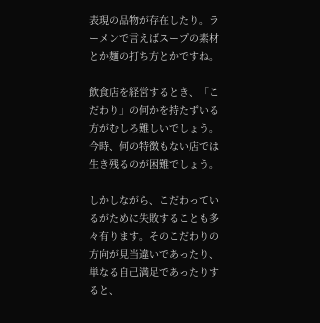表現の品物が存在したり。ラーメンで言えばスープの素材とか麺の打ち方とかですね。

飲食店を経営するとき、「こだわり」の何かを持たずいる方がむしろ難しいでしょう。今時、何の特徴もない店では生き残るのが困難でしょう。

しかしながら、こだわっているがために失敗することも多々有ります。そのこだわりの方向が見当違いであったり、単なる自己満足であったりすると、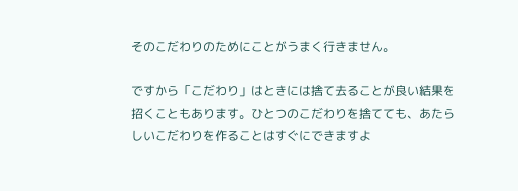そのこだわりのためにことがうまく行きません。

ですから「こだわり」はときには捨て去ることが良い結果を招くこともあります。ひとつのこだわりを捨てても、あたらしいこだわりを作ることはすぐにできますよ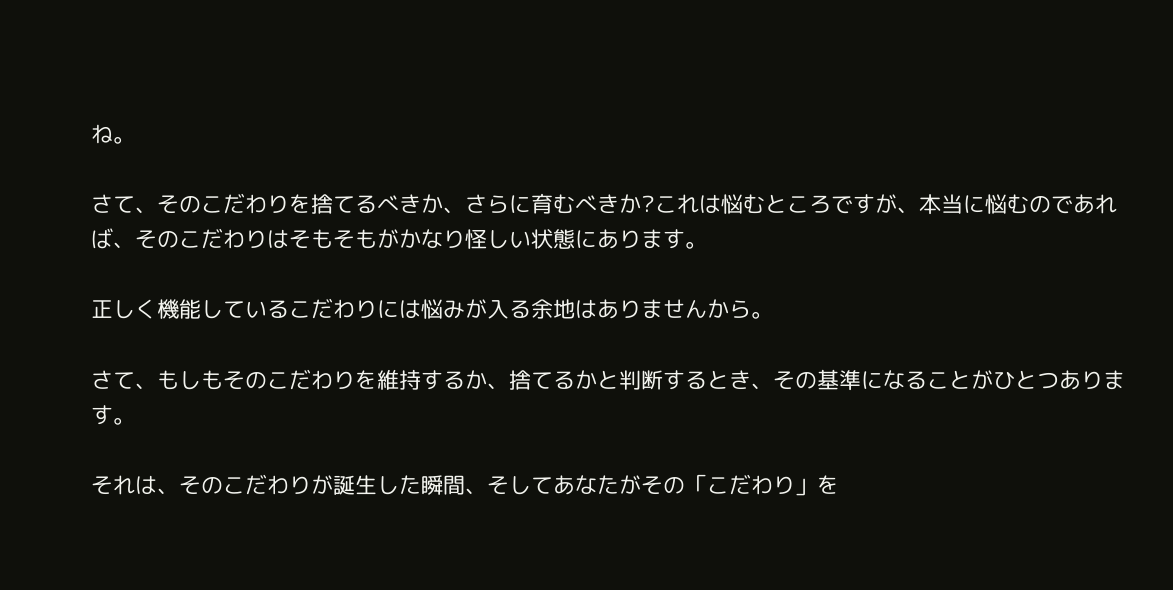ね。

さて、そのこだわりを捨てるべきか、さらに育むべきか?これは悩むところですが、本当に悩むのであれば、そのこだわりはそもそもがかなり怪しい状態にあります。

正しく機能しているこだわりには悩みが入る余地はありませんから。

さて、もしもそのこだわりを維持するか、捨てるかと判断するとき、その基準になることがひとつあります。

それは、そのこだわりが誕生した瞬間、そしてあなたがその「こだわり」を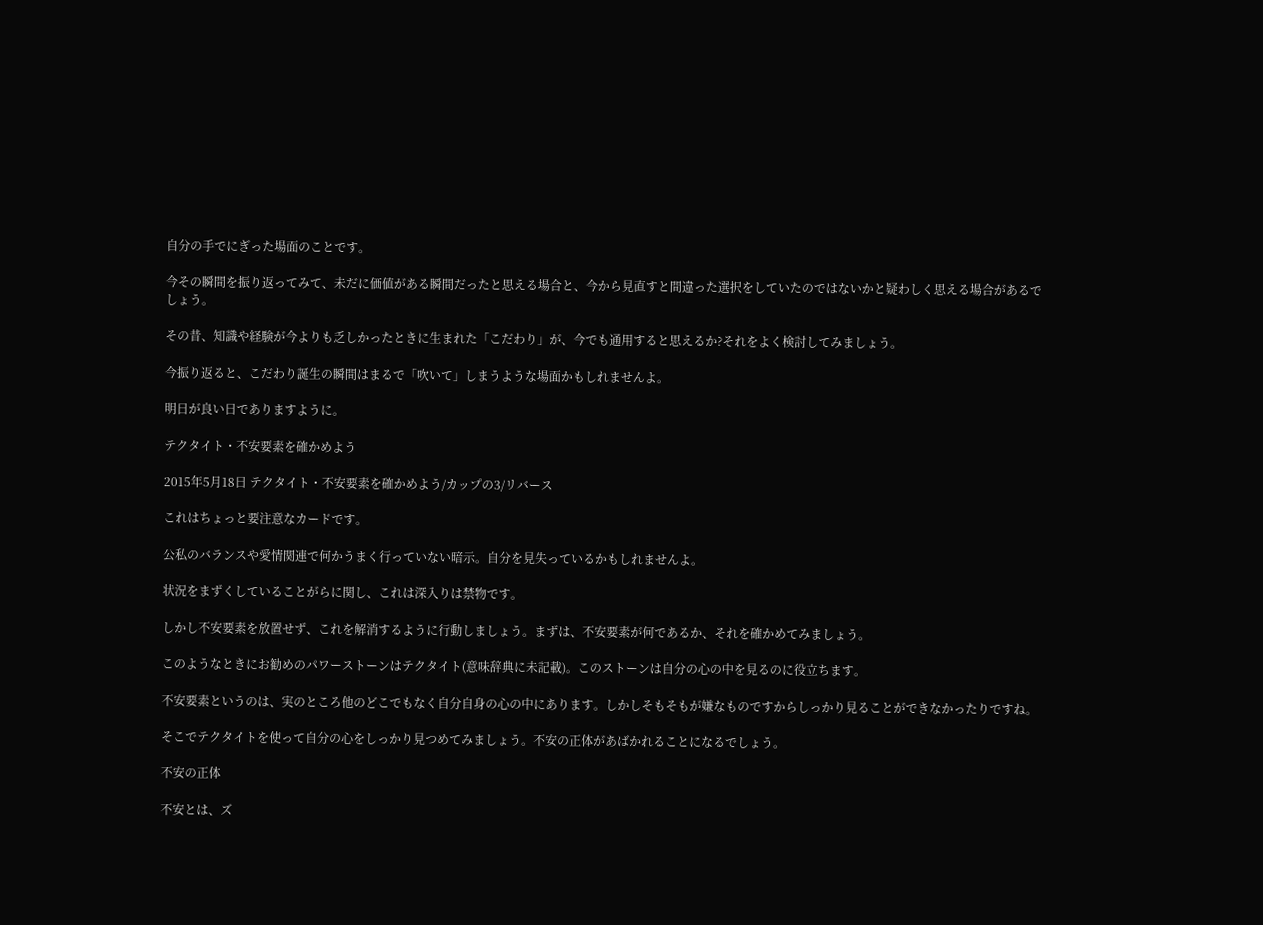自分の手でにぎった場面のことです。

今その瞬間を振り返ってみて、未だに価値がある瞬間だったと思える場合と、今から見直すと間違った選択をしていたのではないかと疑わしく思える場合があるでしょう。

その昔、知識や経験が今よりも乏しかったときに生まれた「こだわり」が、今でも通用すると思えるか?それをよく検討してみましょう。

今振り返ると、こだわり誕生の瞬間はまるで「吹いて」しまうような場面かもしれませんよ。

明日が良い日でありますように。

テクタイト・不安要素を確かめよう

2015年5月18日 テクタイト・不安要素を確かめよう/カップの3/リバース

これはちょっと要注意なカードです。

公私のバランスや愛情関連で何かうまく行っていない暗示。自分を見失っているかもしれませんよ。

状況をまずくしていることがらに関し、これは深入りは禁物です。

しかし不安要素を放置せず、これを解消するように行動しましょう。まずは、不安要素が何であるか、それを確かめてみましょう。

このようなときにお勧めのパワーストーンはテクタイト(意味辞典に未記載)。このストーンは自分の心の中を見るのに役立ちます。

不安要素というのは、実のところ他のどこでもなく自分自身の心の中にあります。しかしそもそもが嫌なものですからしっかり見ることができなかったりですね。

そこでテクタイトを使って自分の心をしっかり見つめてみましょう。不安の正体があばかれることになるでしょう。

不安の正体

不安とは、ズ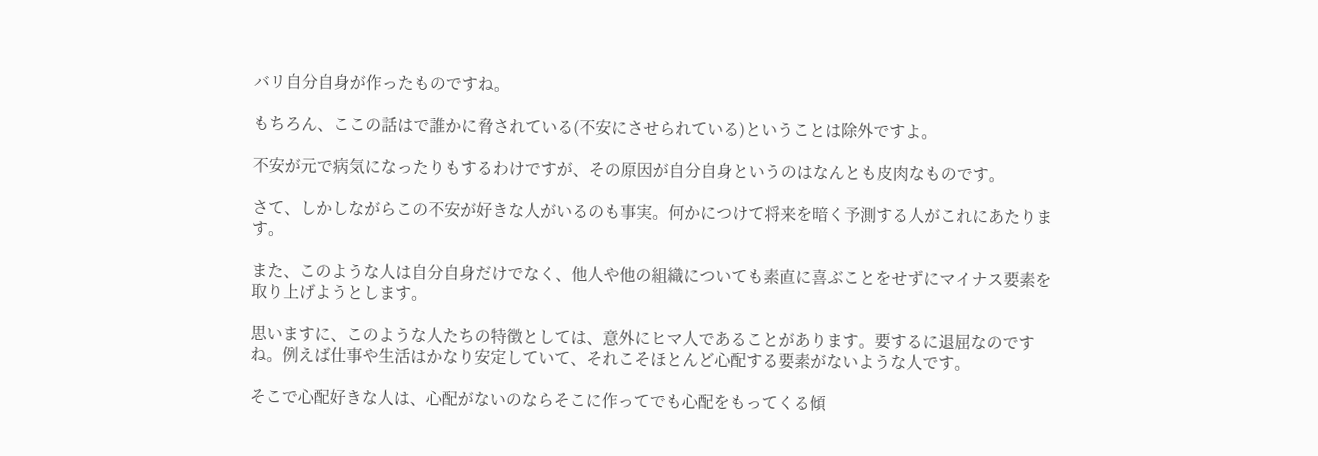バリ自分自身が作ったものですね。

もちろん、ここの話はで誰かに脅されている(不安にさせられている)ということは除外ですよ。

不安が元で病気になったりもするわけですが、その原因が自分自身というのはなんとも皮肉なものです。

さて、しかしながらこの不安が好きな人がいるのも事実。何かにつけて将来を暗く予測する人がこれにあたります。

また、このような人は自分自身だけでなく、他人や他の組織についても素直に喜ぶことをせずにマイナス要素を取り上げようとします。

思いますに、このような人たちの特徴としては、意外にヒマ人であることがあります。要するに退屈なのですね。例えば仕事や生活はかなり安定していて、それこそほとんど心配する要素がないような人です。

そこで心配好きな人は、心配がないのならそこに作ってでも心配をもってくる傾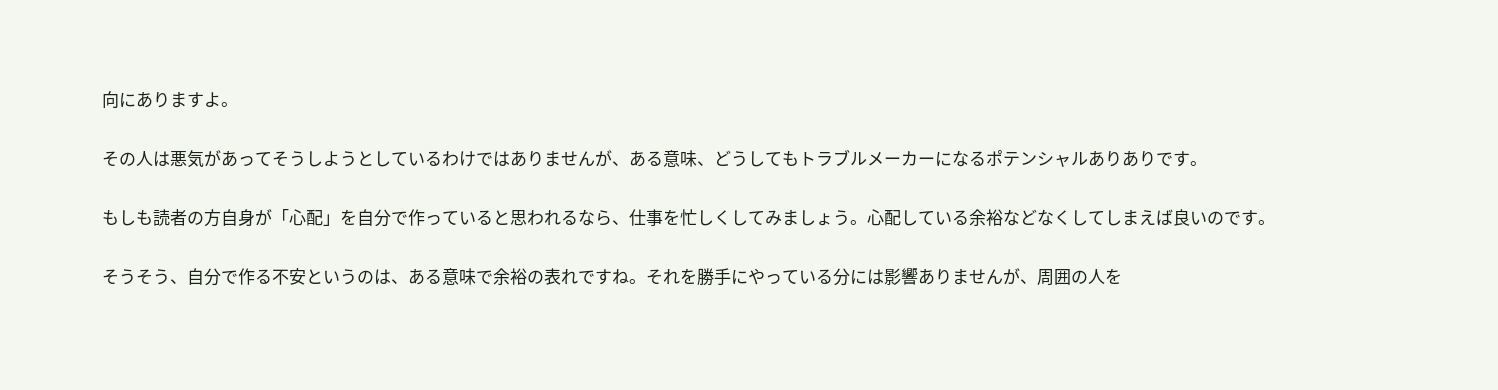向にありますよ。

その人は悪気があってそうしようとしているわけではありませんが、ある意味、どうしてもトラブルメーカーになるポテンシャルありありです。

もしも読者の方自身が「心配」を自分で作っていると思われるなら、仕事を忙しくしてみましょう。心配している余裕などなくしてしまえば良いのです。

そうそう、自分で作る不安というのは、ある意味で余裕の表れですね。それを勝手にやっている分には影響ありませんが、周囲の人を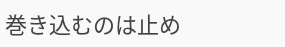巻き込むのは止め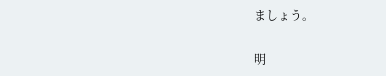ましょう。

明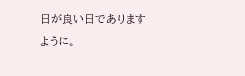日が良い日でありますように。